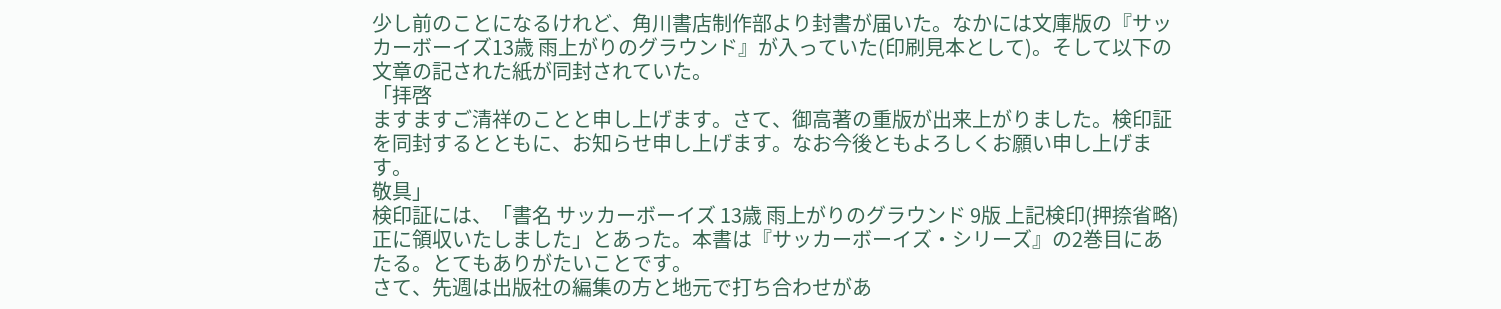少し前のことになるけれど、角川書店制作部より封書が届いた。なかには文庫版の『サッカーボーイズ13歳 雨上がりのグラウンド』が入っていた(印刷見本として)。そして以下の文章の記された紙が同封されていた。
「拝啓
ますますご清祥のことと申し上げます。さて、御高著の重版が出来上がりました。検印証を同封するとともに、お知らせ申し上げます。なお今後ともよろしくお願い申し上げます。
敬具」
検印証には、「書名 サッカーボーイズ 13歳 雨上がりのグラウンド 9版 上記検印(押捺省略)正に領収いたしました」とあった。本書は『サッカーボーイズ・シリーズ』の2巻目にあたる。とてもありがたいことです。
さて、先週は出版社の編集の方と地元で打ち合わせがあ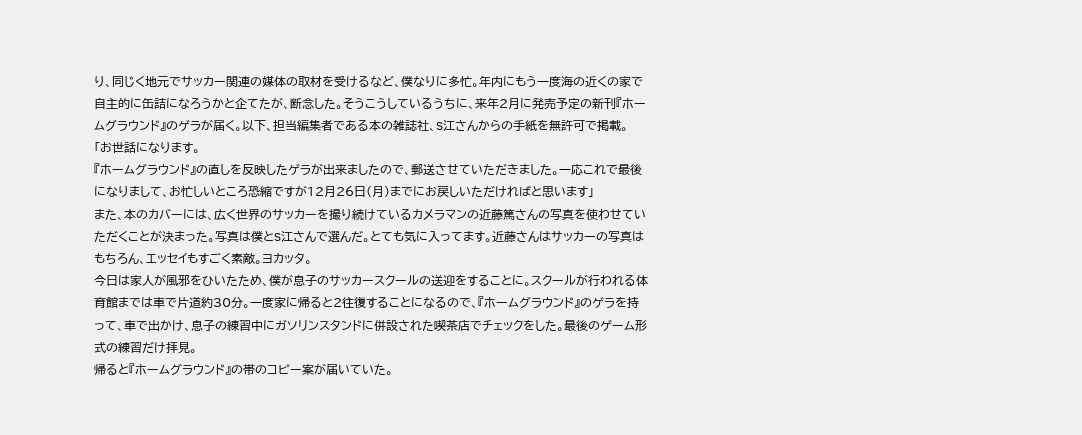り、同じく地元でサッカー関連の媒体の取材を受けるなど、僕なりに多忙。年内にもう一度海の近くの家で自主的に缶詰になろうかと企てたが、断念した。そうこうしているうちに、来年2月に発売予定の新刊『ホームグラウンド』のゲラが届く。以下、担当編集者である本の雑誌社、S江さんからの手紙を無許可で掲載。
「お世話になります。
『ホームグラウンド』の直しを反映したゲラが出来ましたので、郵送させていただきました。一応これで最後になりまして、お忙しいところ恐縮ですが12月26日(月)までにお戻しいただければと思います」
また、本のカバーには、広く世界のサッカーを撮り続けているカメラマンの近藤篤さんの写真を使わせていただくことが決まった。写真は僕とS江さんで選んだ。とても気に入ってます。近藤さんはサッカーの写真はもちろん、エッセイもすごく素敵。ヨカッタ。
今日は家人が風邪をひいたため、僕が息子のサッカースクールの送迎をすることに。スクールが行われる体育館までは車で片道約30分。一度家に帰ると2往復することになるので、『ホームグラウンド』のゲラを持って、車で出かけ、息子の練習中にガソリンスタンドに併設された喫茶店でチェックをした。最後のゲーム形式の練習だけ拝見。
帰ると『ホームグラウンド』の帯のコピー案が届いていた。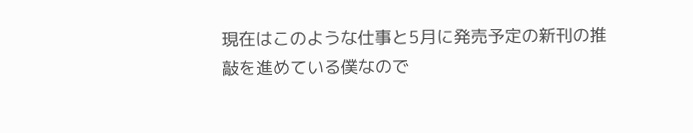現在はこのような仕事と5月に発売予定の新刊の推敲を進めている僕なので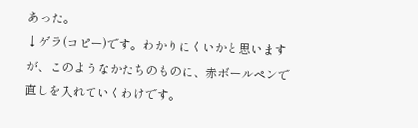あった。
↓ゲラ(コピー)です。わかりにくいかと思いますが、このようなかたちのものに、赤ボールペンで直しを入れていくわけです。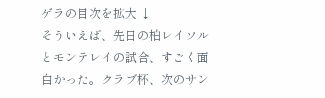ゲラの目次を拡大 ↓
そういえば、先日の柏レイソルとモンテレイの試合、すごく面白かった。クラブ杯、次のサン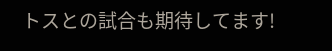トスとの試合も期待してます!